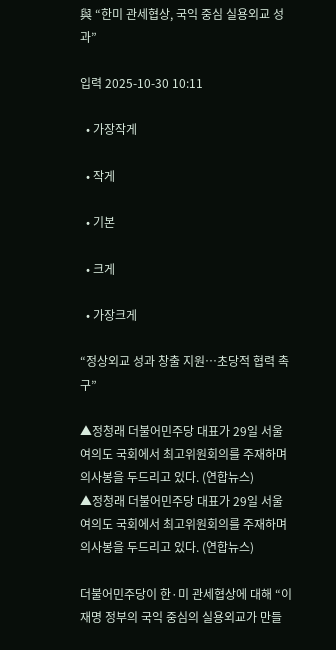與 “한미 관세협상, 국익 중심 실용외교 성과”

입력 2025-10-30 10:11

  • 가장작게

  • 작게

  • 기본

  • 크게

  • 가장크게

“정상외교 성과 창출 지원…초당적 협력 촉구”

▲정청래 더불어민주당 대표가 29일 서울 여의도 국회에서 최고위원회의를 주재하며 의사봉을 두드리고 있다. (연합뉴스)
▲정청래 더불어민주당 대표가 29일 서울 여의도 국회에서 최고위원회의를 주재하며 의사봉을 두드리고 있다. (연합뉴스)

더불어민주당이 한·미 관세협상에 대해 “이재명 정부의 국익 중심의 실용외교가 만들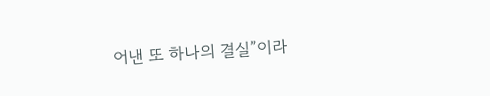어낸 또 하나의 결실”이라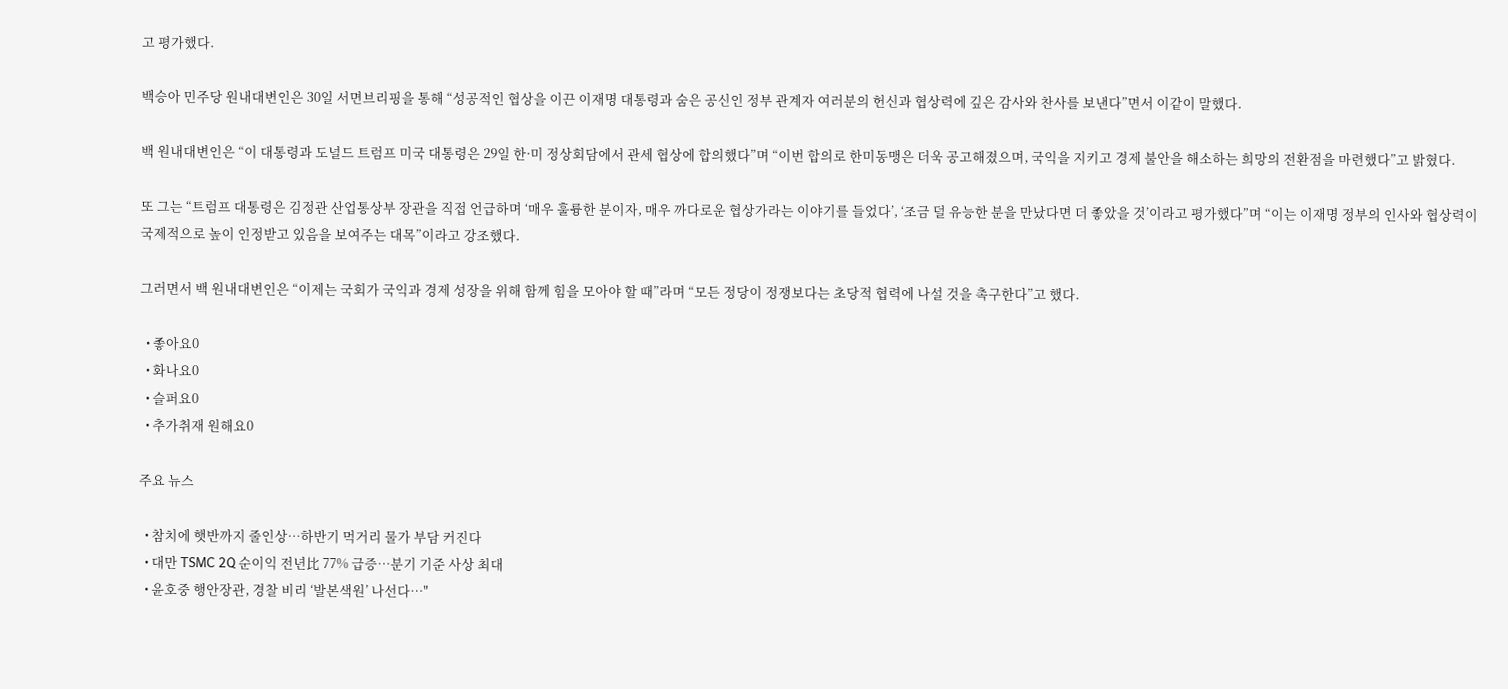고 평가했다.

백승아 민주당 원내대변인은 30일 서면브리핑을 통해 “성공적인 협상을 이끈 이재명 대통령과 숨은 공신인 정부 관계자 여러분의 헌신과 협상력에 깊은 감사와 찬사를 보낸다”면서 이같이 말했다.

백 원내대변인은 “이 대통령과 도널드 트럼프 미국 대통령은 29일 한·미 정상회담에서 관세 협상에 합의했다”며 “이번 합의로 한미동맹은 더욱 공고해졌으며, 국익을 지키고 경제 불안을 해소하는 희망의 전환점을 마련했다”고 밝혔다.

또 그는 “트럼프 대통령은 김정관 산업통상부 장관을 직접 언급하며 ‘매우 훌륭한 분이자, 매우 까다로운 협상가라는 이야기를 들었다’, ‘조금 덜 유능한 분을 만났다면 더 좋았을 것’이라고 평가했다”며 “이는 이재명 정부의 인사와 협상력이 국제적으로 높이 인정받고 있음을 보여주는 대목”이라고 강조했다.

그러면서 백 원내대변인은 “이제는 국회가 국익과 경제 성장을 위해 함께 힘을 모아야 할 때”라며 “모든 정당이 정쟁보다는 초당적 협력에 나설 것을 촉구한다”고 했다.

  • 좋아요0
  • 화나요0
  • 슬퍼요0
  • 추가취재 원해요0

주요 뉴스

  • 참치에 햇반까지 줄인상…하반기 먹거리 물가 부담 커진다
  • 대만 TSMC 2Q 순이익 전년比 77% 급증⋯분기 기준 사상 최대
  • 윤호중 행안장관, 경찰 비리 ‘발본색원’ 나선다⋯"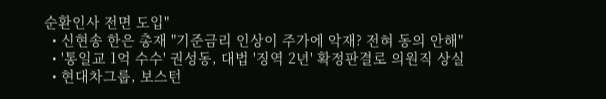순환인사 전면 도입"
  • 신현송 한은 총재 "기준금리 인상이 주가에 악재? 전혀 동의 안해"
  • '통일교 1억 수수' 권성동, 대법 '징역 2년' 확정판결로 의원직 상실
  • 현대차그룹, 보스턴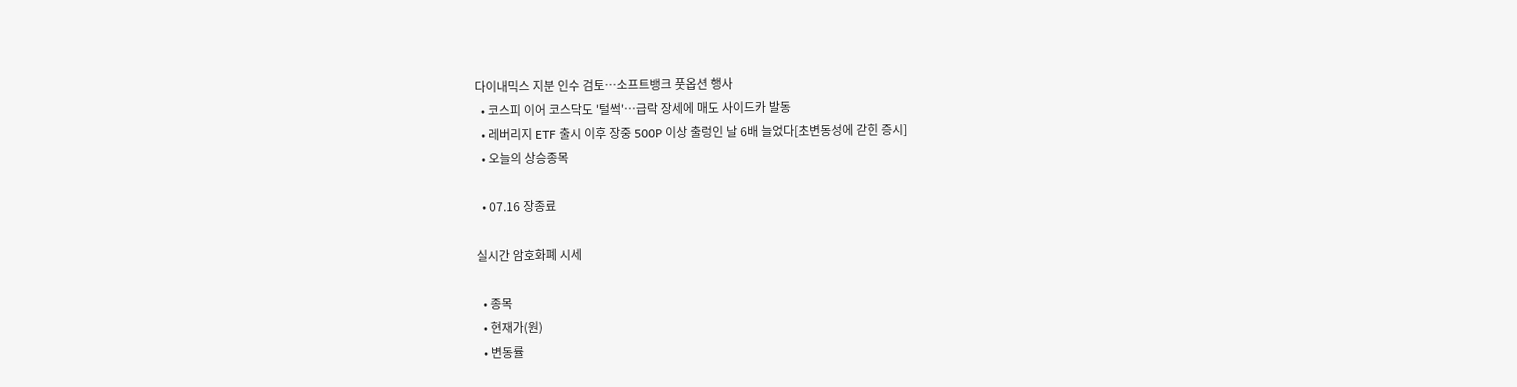다이내믹스 지분 인수 검토…소프트뱅크 풋옵션 행사
  • 코스피 이어 코스닥도 '털썩'…급락 장세에 매도 사이드카 발동
  • 레버리지 ETF 출시 이후 장중 500P 이상 출렁인 날 6배 늘었다[초변동성에 갇힌 증시]
  • 오늘의 상승종목

  • 07.16 장종료

실시간 암호화폐 시세

  • 종목
  • 현재가(원)
  • 변동률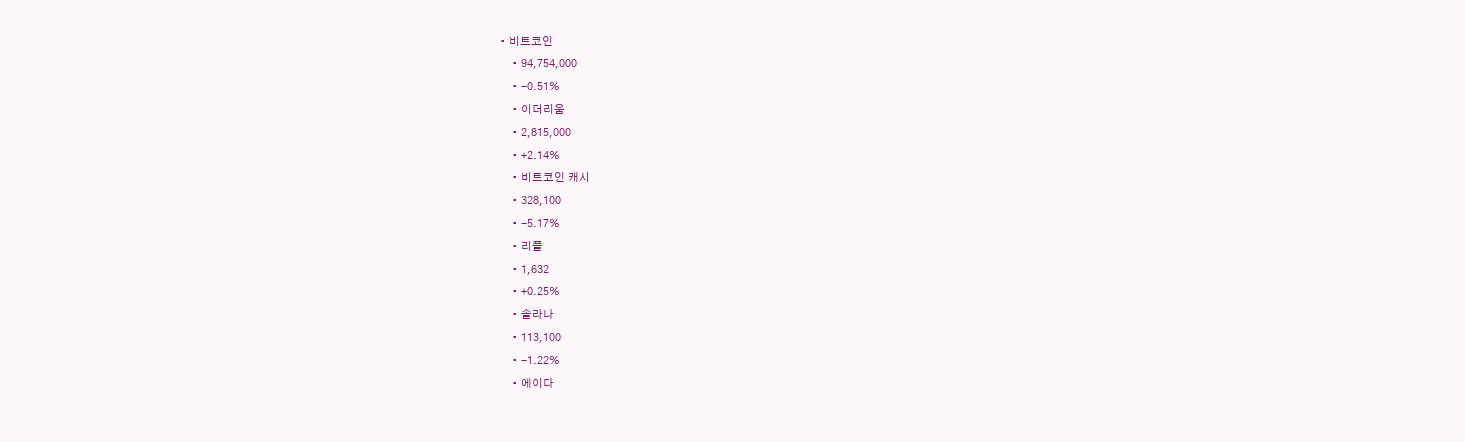• 비트코인
    • 94,754,000
    • -0.51%
    • 이더리움
    • 2,815,000
    • +2.14%
    • 비트코인 캐시
    • 328,100
    • -5.17%
    • 리플
    • 1,632
    • +0.25%
    • 솔라나
    • 113,100
    • -1.22%
    • 에이다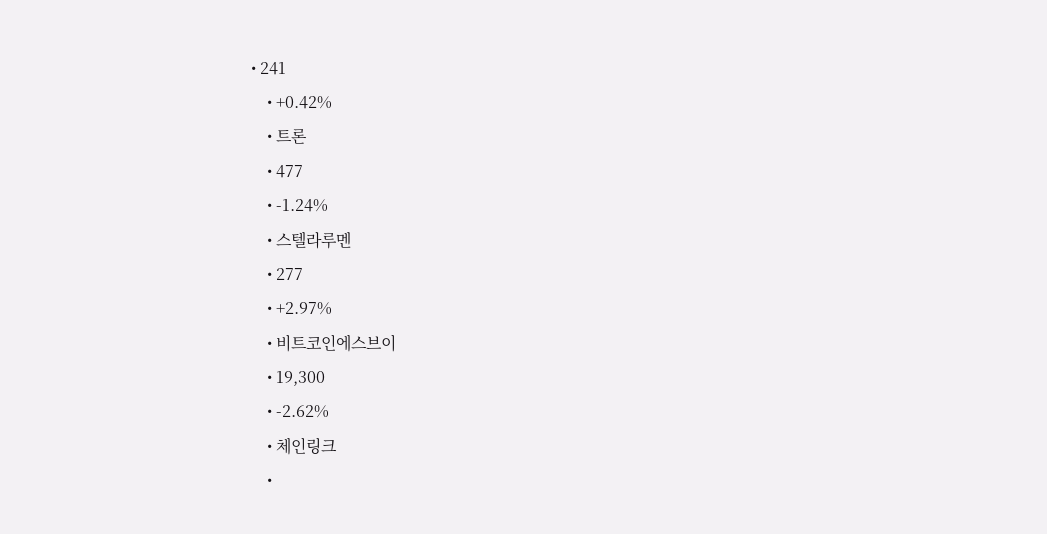• 241
    • +0.42%
    • 트론
    • 477
    • -1.24%
    • 스텔라루멘
    • 277
    • +2.97%
    • 비트코인에스브이
    • 19,300
    • -2.62%
    • 체인링크
    •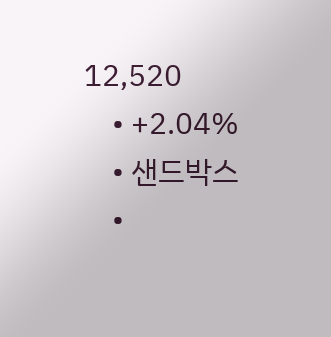12,520
    • +2.04%
    • 샌드박스
    •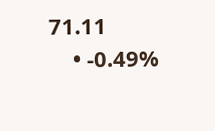71.11
    • -0.49%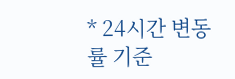* 24시간 변동률 기준